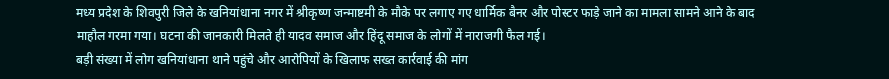मध्य प्रदेश के शिवपुरी जिले के खनियांधाना नगर में श्रीकृष्ण जन्माष्टमी के मौके पर लगाए गए धार्मिक बैनर और पोस्टर फाड़े जाने का मामला सामने आने के बाद माहौल गरमा गया। घटना की जानकारी मिलते ही यादव समाज और हिंदू समाज के लोगों में नाराजगी फैल गई।
बड़ी संख्या में लोग खनियांधाना थाने पहुंचे और आरोपियों के खिलाफ सख्त कार्रवाई की मांग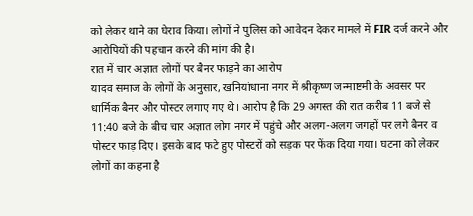को लेकर थाने का घेराव किया। लोगों ने पुलिस को आवेदन देकर मामले में FIR दर्ज करने और आरोपियों की पहचान करने की मांग की है।
रात में चार अज्ञात लोगों पर बैनर फाड़ने का आरोप
यादव समाज के लोगों के अनुसार, खनियांधाना नगर में श्रीकृष्ण जन्माष्टमी के अवसर पर धार्मिक बैनर और पोस्टर लगाए गए थे। आरोप है कि 29 अगस्त की रात करीब 11 बजे से 11:40 बजे के बीच चार अज्ञात लोग नगर में पहुंचे और अलग-अलग जगहों पर लगे बैनर व पोस्टर फाड़ दिए। इसके बाद फटे हुए पोस्टरों को सड़क पर फेंक दिया गया। घटना को लेकर लोगों का कहना है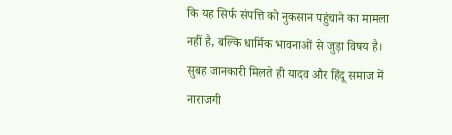कि यह सिर्फ संपत्ति को नुकसान पहुंचाने का मामला नहीं है, बल्कि धार्मिक भावनाओं से जुड़ा विषय है।
सुबह जानकारी मिलते ही यादव और हिंदू समाज में नाराजगी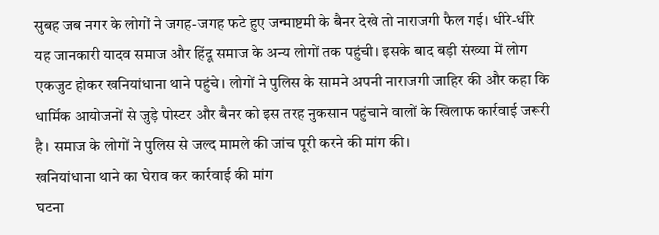सुबह जब नगर के लोगों ने जगह-जगह फटे हुए जन्माष्टमी के बैनर देखे तो नाराजगी फैल गई। धीरे-धीरे यह जानकारी यादव समाज और हिंदू समाज के अन्य लोगों तक पहुंची। इसके बाद बड़ी संख्या में लोग एकजुट होकर खनियांधाना थाने पहुंचे। लोगों ने पुलिस के सामने अपनी नाराजगी जाहिर की और कहा कि धार्मिक आयोजनों से जुड़े पोस्टर और बैनर को इस तरह नुकसान पहुंचाने वालों के खिलाफ कार्रवाई जरूरी है। समाज के लोगों ने पुलिस से जल्द मामले की जांच पूरी करने की मांग की।
खनियांधाना थाने का घेराव कर कार्रवाई की मांग
घटना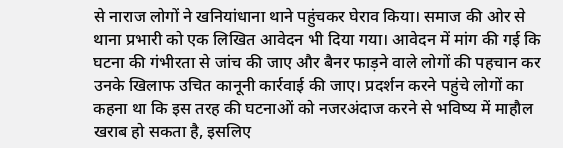से नाराज लोगों ने खनियांधाना थाने पहुंचकर घेराव किया। समाज की ओर से थाना प्रभारी को एक लिखित आवेदन भी दिया गया। आवेदन में मांग की गई कि घटना की गंभीरता से जांच की जाए और बैनर फाड़ने वाले लोगों की पहचान कर उनके खिलाफ उचित कानूनी कार्रवाई की जाए। प्रदर्शन करने पहुंचे लोगों का कहना था कि इस तरह की घटनाओं को नजरअंदाज करने से भविष्य में माहौल खराब हो सकता है, इसलिए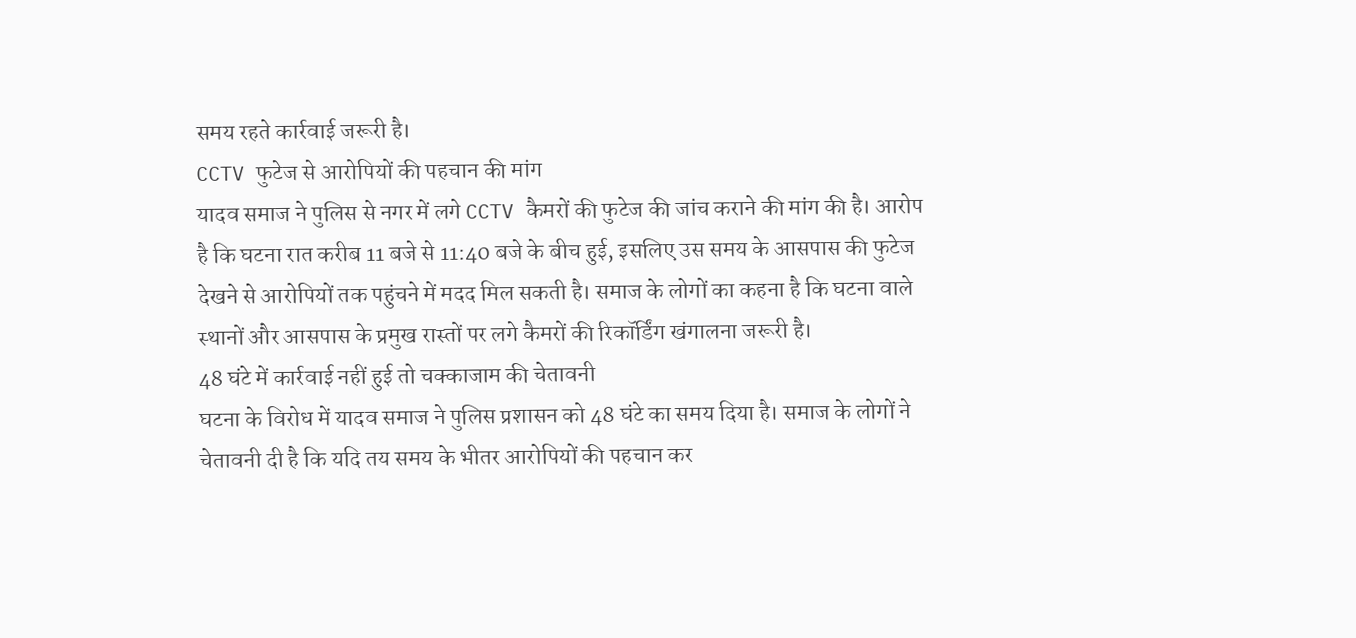समय रहते कार्रवाई जरूरी है।
CCTV फुटेज से आरोपियों की पहचान की मांग
यादव समाज ने पुलिस से नगर में लगे CCTV कैमरों की फुटेज की जांच कराने की मांग की है। आरोप है कि घटना रात करीब 11 बजे से 11:40 बजे के बीच हुई, इसलिए उस समय के आसपास की फुटेज देखने से आरोपियों तक पहुंचने में मदद मिल सकती है। समाज के लोगों का कहना है कि घटना वाले स्थानों और आसपास के प्रमुख रास्तों पर लगे कैमरों की रिकॉर्डिंग खंगालना जरूरी है।
48 घंटे में कार्रवाई नहीं हुई तो चक्काजाम की चेतावनी
घटना के विरोध में यादव समाज ने पुलिस प्रशासन को 48 घंटे का समय दिया है। समाज के लोगों ने चेतावनी दी है कि यदि तय समय के भीतर आरोपियों की पहचान कर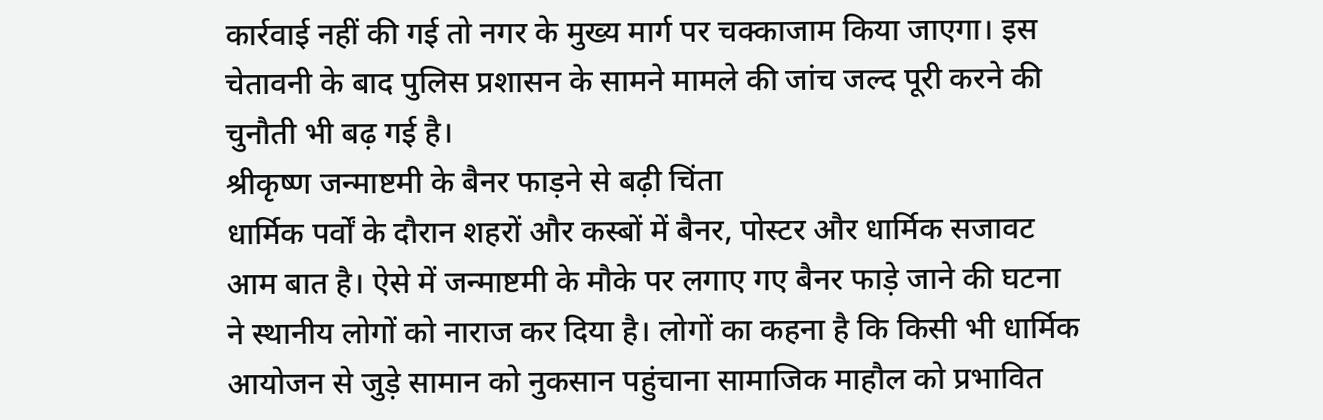कार्रवाई नहीं की गई तो नगर के मुख्य मार्ग पर चक्काजाम किया जाएगा। इस चेतावनी के बाद पुलिस प्रशासन के सामने मामले की जांच जल्द पूरी करने की चुनौती भी बढ़ गई है।
श्रीकृष्ण जन्माष्टमी के बैनर फाड़ने से बढ़ी चिंता
धार्मिक पर्वों के दौरान शहरों और कस्बों में बैनर, पोस्टर और धार्मिक सजावट आम बात है। ऐसे में जन्माष्टमी के मौके पर लगाए गए बैनर फाड़े जाने की घटना ने स्थानीय लोगों को नाराज कर दिया है। लोगों का कहना है कि किसी भी धार्मिक आयोजन से जुड़े सामान को नुकसान पहुंचाना सामाजिक माहौल को प्रभावित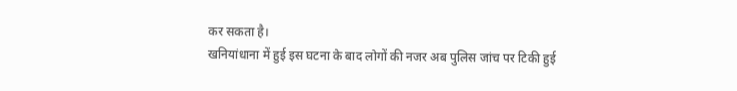कर सकता है।
खनियांधाना में हुई इस घटना के बाद लोगों की नजर अब पुलिस जांच पर टिकी हुई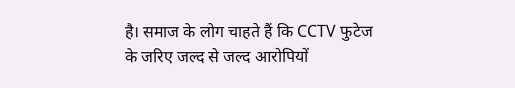है। समाज के लोग चाहते हैं कि CCTV फुटेज के जरिए जल्द से जल्द आरोपियों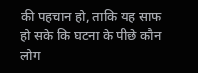की पहचान हो, ताकि यह साफ हो सके कि घटना के पीछे कौन लोग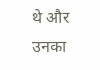थे और उनका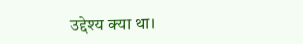उद्देश्य क्या था।